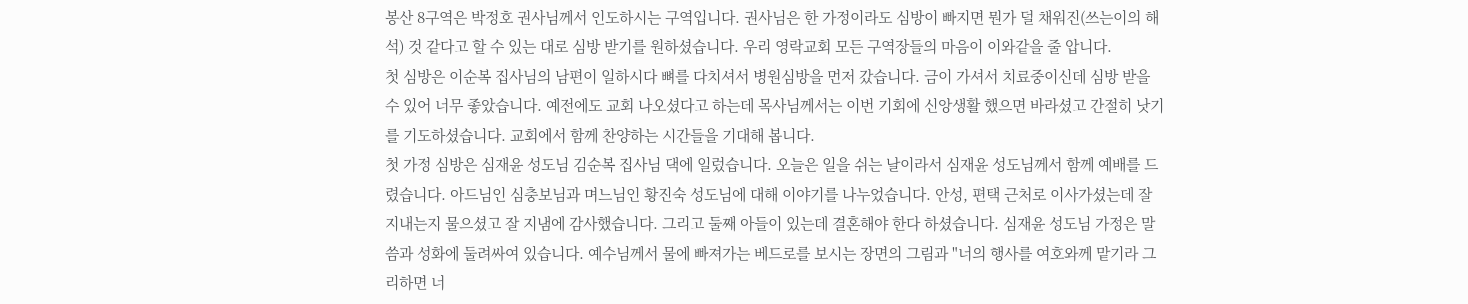봉산 8구역은 박정호 권사님께서 인도하시는 구역입니다. 권사님은 한 가정이라도 심방이 빠지면 뭔가 덜 채워진(쓰는이의 해석) 것 같다고 할 수 있는 대로 심방 받기를 원하셨습니다. 우리 영락교회 모든 구역장들의 마음이 이와같을 줄 압니다.
첫 심방은 이순복 집사님의 남편이 일하시다 뼈를 다치셔서 병원심방을 먼저 갔습니다. 금이 가셔서 치료중이신데 심방 받을 수 있어 너무 좋았습니다. 예전에도 교회 나오셨다고 하는데 목사님께서는 이번 기회에 신앙생활 했으면 바라셨고 간절히 낫기를 기도하셨습니다. 교회에서 함께 찬양하는 시간들을 기대해 봅니다.
첫 가정 심방은 심재윤 성도님 김순복 집사님 댁에 일렀습니다. 오늘은 일을 쉬는 날이라서 심재윤 성도님께서 함께 예배를 드렸습니다. 아드님인 심충보님과 며느님인 황진숙 성도님에 대해 이야기를 나누었습니다. 안성, 편택 근처로 이사가셨는데 잘 지내는지 물으셨고 잘 지냄에 감사했습니다. 그리고 둘째 아들이 있는데 결혼해야 한다 하셨습니다. 심재윤 성도님 가정은 말씀과 성화에 둘려싸여 있습니다. 예수님께서 물에 빠져가는 베드로를 보시는 장면의 그림과 "너의 행사를 여호와께 맡기라 그리하면 너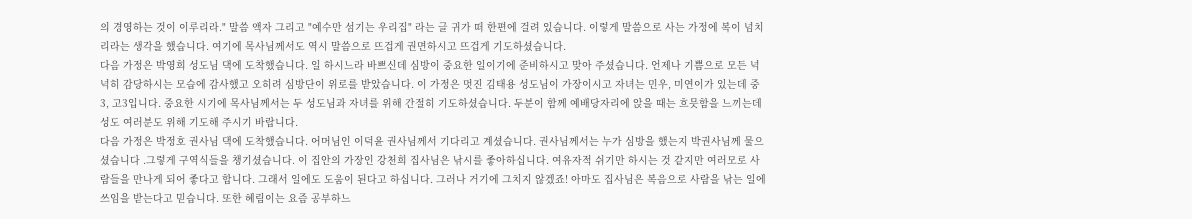의 경영하는 것이 이루리라." 말씀 액자 그리고 "예수만 섬기는 우리집" 라는 글 귀가 떠 한편에 걸려 있습니다. 이렇게 말씀으로 사는 가정에 복이 넘치리라는 생각을 했습니다. 여기에 목사님께서도 역시 말씀으로 뜨겁게 권면하시고 뜨겁게 기도하셨습니다.
다음 가정은 박영희 성도님 댁에 도착했습니다. 일 하시느라 바쁘신데 심방이 중요한 일이기에 준비하시고 맞아 주셨습니다. 언제나 기쁨으로 모든 넉넉히 감당하시는 모습에 감사했고 오히려 심방단이 위로를 받았습니다. 이 가정은 멋진 김태용 성도님이 가장이시고 자녀는 민우, 미연이가 있는데 중3, 고3입니다. 중요한 시기에 목사님께서는 두 성도님과 자녀를 위해 간절히 기도하셨습니다. 두분이 함께 예배당자리에 앉을 때는 흐믓함을 느끼는데 성도 여러분도 위해 기도해 주시기 바랍니다.
다음 가정은 박정호 권사님 댁에 도착했습니다. 어머님인 이덕윤 권사님께서 기다리고 계셨습니다. 권사님께서는 누가 심방을 했는지 박권사님께 물으셨습니다 .그렇게 구역식들을 챙기셨습니다. 이 집안의 가장인 강천희 집사님은 낚시를 좋아하십니다. 여유자적 쉬기만 하시는 것 같지만 여러모로 사람들을 만나게 되어 좋다고 합니다. 그래서 일에도 도움이 된다고 하십니다. 그러나 거기에 그치지 않겠죠! 아마도 집사님은 복음으로 사람을 낚는 일에 쓰임을 받는다고 믿습니다. 또한 혜림이는 요즘 공부하느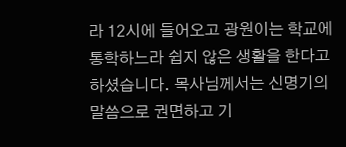라 12시에 들어오고 광원이는 학교에 통학하느라 쉽지 않은 생활을 한다고 하셨습니다. 목사님께서는 신명기의 말씀으로 권면하고 기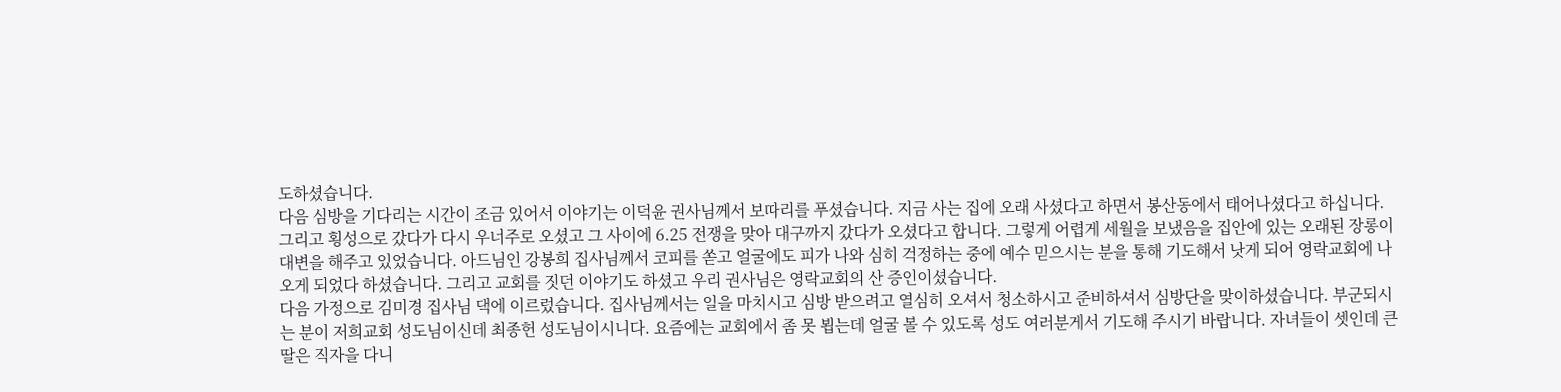도하셨습니다.
다음 심방을 기다리는 시간이 조금 있어서 이야기는 이덕윤 권사님께서 보따리를 푸셨습니다. 지금 사는 집에 오래 사셨다고 하면서 봉산동에서 태어나셨다고 하십니다. 그리고 횡성으로 갔다가 다시 우너주로 오셨고 그 사이에 6.25 전쟁을 맞아 대구까지 갔다가 오셨다고 합니다. 그렇게 어렵게 세월을 보냈음을 집안에 있는 오래된 장롱이 대변을 해주고 있었습니다. 아드님인 강봉희 집사님께서 코피를 쏟고 얼굴에도 피가 나와 심히 걱정하는 중에 예수 믿으시는 분을 통해 기도해서 낫게 되어 영락교회에 나오게 되었다 하셨습니다. 그리고 교회를 짓던 이야기도 하셨고 우리 권사님은 영락교회의 산 증인이셨습니다.
다음 가정으로 김미경 집사님 댁에 이르렀습니다. 집사님께서는 일을 마치시고 심방 받으려고 열심히 오셔서 청소하시고 준비하셔서 심방단을 맞이하셨습니다. 부군되시는 분이 저희교회 성도님이신데 최종헌 성도님이시니다. 요즘에는 교회에서 좀 못 뵙는데 얼굴 볼 수 있도록 성도 여러분게서 기도해 주시기 바랍니다. 자녀들이 셋인데 큰 딸은 직자을 다니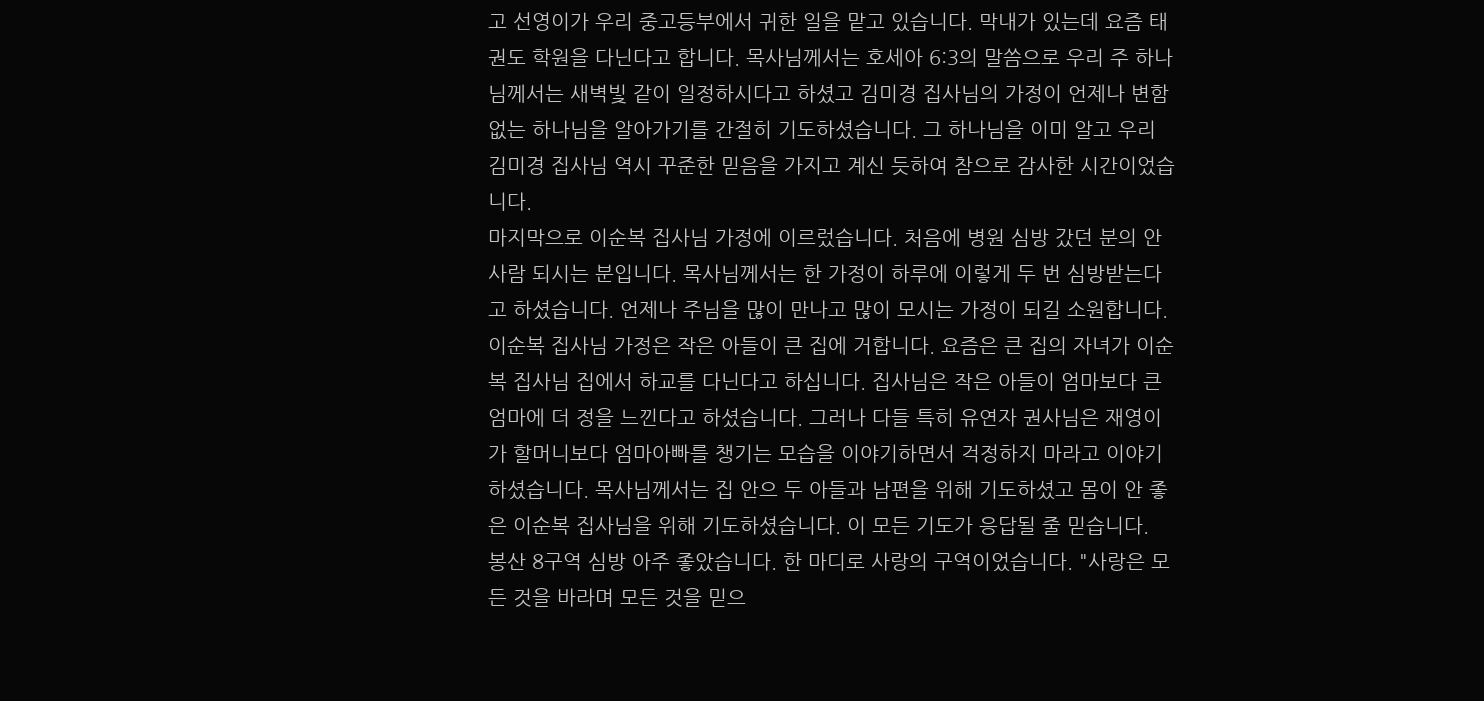고 선영이가 우리 중고등부에서 귀한 일을 맡고 있습니다. 막내가 있는데 요즘 태권도 학원을 다닌다고 합니다. 목사님께서는 호세아 6:3의 말씀으로 우리 주 하나님께서는 새벽빛 같이 일정하시다고 하셨고 김미경 집사님의 가정이 언제나 변함없는 하나님을 알아가기를 간절히 기도하셨습니다. 그 하나님을 이미 알고 우리 김미경 집사님 역시 꾸준한 믿음을 가지고 계신 듯하여 참으로 감사한 시간이었습니다.
마지막으로 이순복 집사님 가정에 이르렀습니다. 처음에 병원 심방 갔던 분의 안 사람 되시는 분입니다. 목사님께서는 한 가정이 하루에 이렇게 두 번 심방받는다고 하셨습니다. 언제나 주님을 많이 만나고 많이 모시는 가정이 되길 소원합니다. 이순복 집사님 가정은 작은 아들이 큰 집에 거합니다. 요즘은 큰 집의 자녀가 이순복 집사님 집에서 하교를 다닌다고 하십니다. 집사님은 작은 아들이 엄마보다 큰 엄마에 더 정을 느낀다고 하셨습니다. 그러나 다들 특히 유연자 권사님은 재영이가 할머니보다 엄마아빠를 챙기는 모습을 이야기하면서 걱정하지 마라고 이야기하셨습니다. 목사님께서는 집 안으 두 아들과 남편을 위해 기도하셨고 몸이 안 좋은 이순복 집사님을 위해 기도하셨습니다. 이 모든 기도가 응답될 줄 믿습니다.
봉산 8구역 심방 아주 좋았습니다. 한 마디로 사랑의 구역이었습니다. "사랑은 모든 것을 바라며 모든 것을 믿으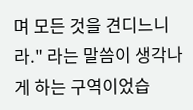며 모든 것을 견디느니라." 라는 말씀이 생각나게 하는 구역이었습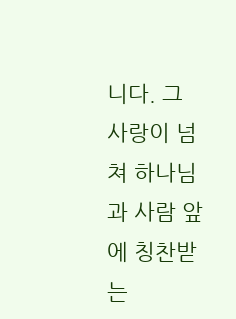니다. 그 사랑이 넘쳐 하나님과 사람 앞에 칭찬받는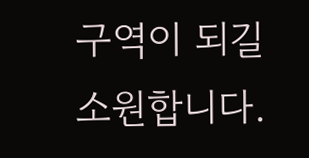구역이 되길 소원합니다.